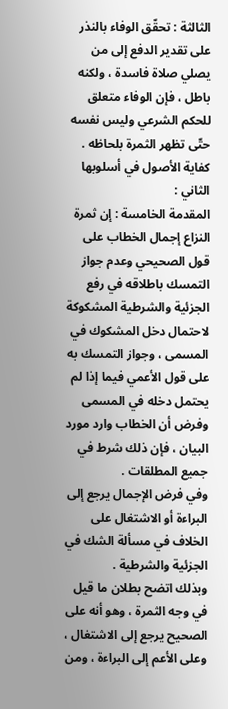الثالثة : تحقّق الوفاء بالنذر على تقدير الدفع إلى من يصلي صلاة فاسدة ، ولكنه باطل ، فإن الوفاء متعلق للحكم الشرعي وليس نفسه حتّى تظهر الثمرة بلحاظه .
كفاية الأصول في أسلوبها الثاني :
المقدمة الخامسة : إن ثمرة النزاع إجمال الخطاب على قول الصحيحي وعدم جواز التمسك باطلاقه في رفع الجزئية والشرطية المشكوكة لاحتمال دخل المشكوك في المسمى ، وجواز التمسك به على قول الأعمي فيما إذا لم يحتمل دخله في المسمى وفرض أن الخطاب وارد مورد البيان ، فإن ذلك شرط في جميع المطلقات .
وفي فرض الإجمال يرجع إلى البراءة أو الاشتغال على الخلاف في مسألة الشك في الجزئية والشرطية .
وبذلك اتضح بطلان ما قيل في وجه الثمرة ، وهو أنه على الصحيح يرجع إلى الاشتغال ، وعلى الأعم إلى البراءة ، ومن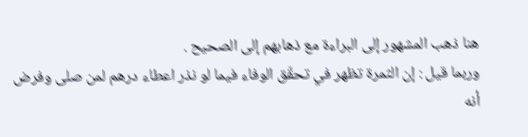هنا ذهب المشهور إلى البراءة مع ذهابهم إلى الصحيح .
وربما قيل : إن الثمرة تظهر في تحقّق الوفاء فيما لو نذر اعطاء درهم لمن صلى وفرض أنه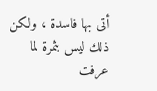أتى بها فاسدة ، ولكن ذلك ليس بثمرة لما عرفت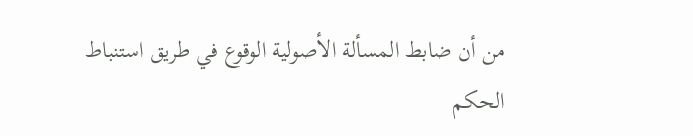من أن ضابط المسألة الأصولية الوقوع في طريق استنباط الحكم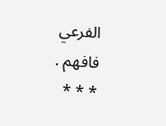الفرعي فافهم .
* * *